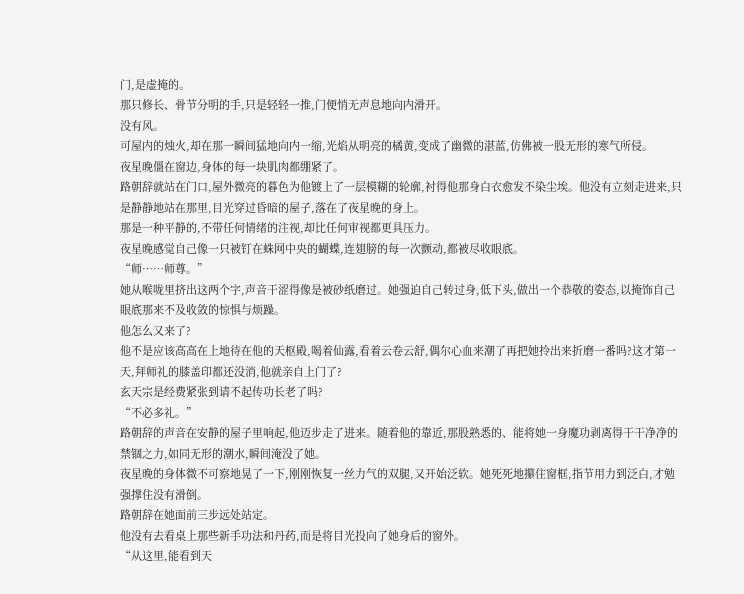门,是虚掩的。
那只修长、骨节分明的手,只是轻轻一推,门便悄无声息地向内滑开。
没有风。
可屋内的烛火,却在那一瞬间猛地向内一缩,光焰从明亮的橘黄,变成了幽微的湛蓝,仿佛被一股无形的寒气所侵。
夜星晚僵在窗边,身体的每一块肌肉都绷紧了。
路朝辞就站在门口,屋外微亮的暮色为他镀上了一层模糊的轮廓,衬得他那身白衣愈发不染尘埃。他没有立刻走进来,只是静静地站在那里,目光穿过昏暗的屋子,落在了夜星晚的身上。
那是一种平静的,不带任何情绪的注视,却比任何审视都更具压力。
夜星晚感觉自己像一只被钉在蛛网中央的蝴蝶,连翅膀的每一次颤动,都被尽收眼底。
“师……师尊。”
她从喉咙里挤出这两个字,声音干涩得像是被砂纸磨过。她强迫自己转过身,低下头,做出一个恭敬的姿态,以掩饰自己眼底那来不及收敛的惊惧与烦躁。
他怎么又来了?
他不是应该高高在上地待在他的天枢殿,喝着仙露,看着云卷云舒,偶尔心血来潮了再把她拎出来折磨一番吗?这才第一天,拜师礼的膝盖印都还没消,他就亲自上门了?
玄天宗是经费紧张到请不起传功长老了吗?
“不必多礼。”
路朝辞的声音在安静的屋子里响起,他迈步走了进来。随着他的靠近,那股熟悉的、能将她一身魔功剥离得干干净净的禁锢之力,如同无形的潮水,瞬间淹没了她。
夜星晚的身体微不可察地晃了一下,刚刚恢复一丝力气的双腿,又开始泛软。她死死地攥住窗框,指节用力到泛白,才勉强撑住没有滑倒。
路朝辞在她面前三步远处站定。
他没有去看桌上那些新手功法和丹药,而是将目光投向了她身后的窗外。
“从这里,能看到天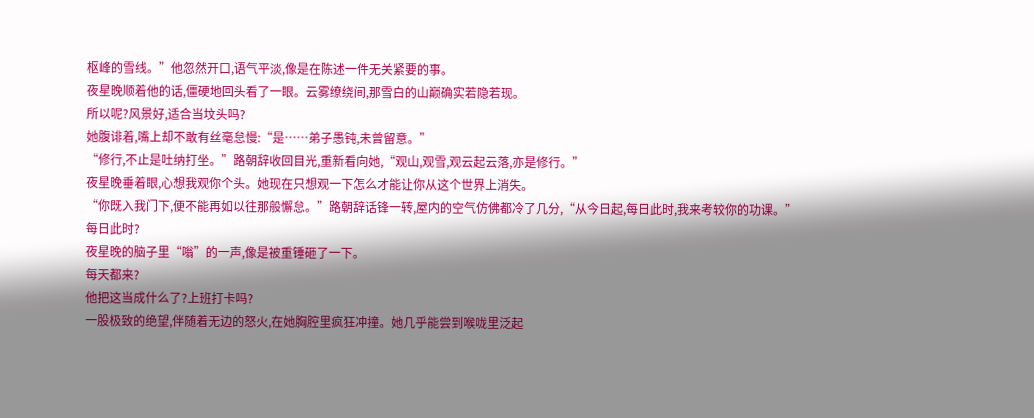枢峰的雪线。”他忽然开口,语气平淡,像是在陈述一件无关紧要的事。
夜星晚顺着他的话,僵硬地回头看了一眼。云雾缭绕间,那雪白的山巅确实若隐若现。
所以呢?风景好,适合当坟头吗?
她腹诽着,嘴上却不敢有丝毫怠慢:“是……弟子愚钝,未曾留意。”
“修行,不止是吐纳打坐。”路朝辞收回目光,重新看向她,“观山,观雪,观云起云落,亦是修行。”
夜星晚垂着眼,心想我观你个头。她现在只想观一下怎么才能让你从这个世界上消失。
“你既入我门下,便不能再如以往那般懈怠。”路朝辞话锋一转,屋内的空气仿佛都冷了几分,“从今日起,每日此时,我来考较你的功课。”
每日此时?
夜星晚的脑子里“嗡”的一声,像是被重锤砸了一下。
每天都来?
他把这当成什么了?上班打卡吗?
一股极致的绝望,伴随着无边的怒火,在她胸腔里疯狂冲撞。她几乎能尝到喉咙里泛起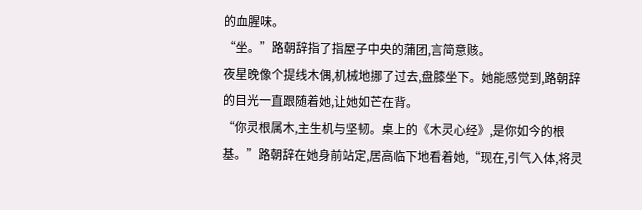的血腥味。
“坐。”路朝辞指了指屋子中央的蒲团,言简意赅。
夜星晚像个提线木偶,机械地挪了过去,盘膝坐下。她能感觉到,路朝辞的目光一直跟随着她,让她如芒在背。
“你灵根属木,主生机与坚韧。桌上的《木灵心经》,是你如今的根基。”路朝辞在她身前站定,居高临下地看着她,“现在,引气入体,将灵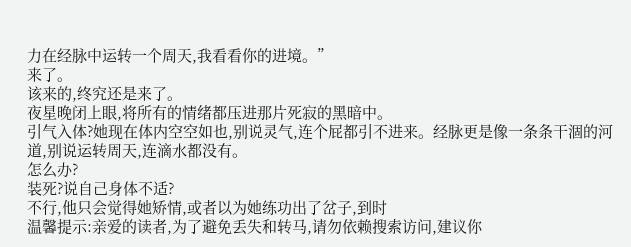力在经脉中运转一个周天,我看看你的进境。”
来了。
该来的,终究还是来了。
夜星晚闭上眼,将所有的情绪都压进那片死寂的黑暗中。
引气入体?她现在体内空空如也,别说灵气,连个屁都引不进来。经脉更是像一条条干涸的河道,别说运转周天,连滴水都没有。
怎么办?
装死?说自己身体不适?
不行,他只会觉得她矫情,或者以为她练功出了岔子,到时
温馨提示:亲爱的读者,为了避免丢失和转马,请勿依赖搜索访问,建议你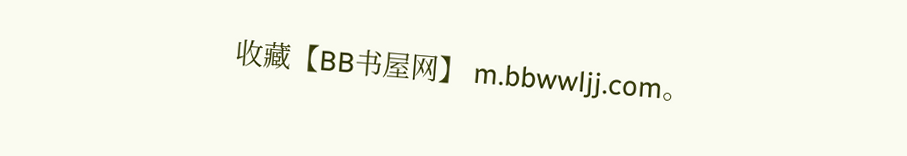收藏【BB书屋网】 m.bbwwljj.com。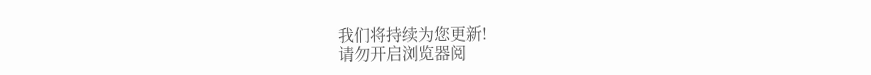我们将持续为您更新!
请勿开启浏览器阅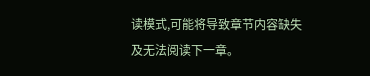读模式,可能将导致章节内容缺失及无法阅读下一章。